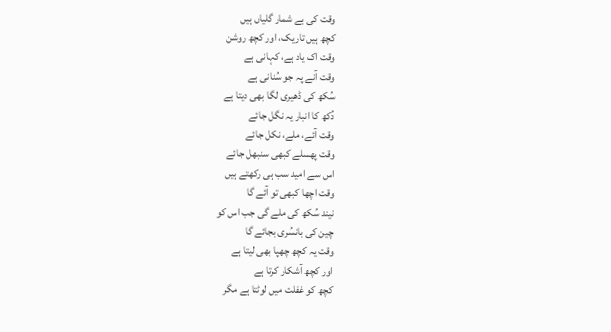وقت کی بے شمار گلیاں ہیں
کچھ ہیں تاریک، اور کچھ روشن
وقت اک یاد ہے، کہانی ہے
وقت آنے پہ جو سُنانی ہے
سُکھ کی ڈھیری لگا بھی دیتا ہے
دُکھ کا انبار یہ نگل جائے
وقت آئے، ملے، نکل جائے
وقت پھسلے کبھی سنبھل جائے
اس سے امید سب ہی رکھتے ہیں
وقت اچھا کبھی تو آئے گا
نیند سُکھ کی ملے گی جب اس کو
چین کی بانسُری بجائے گا
وقت یہ کچھ چھپا بھی لیتا ہے
اور کچھ آشکار کرتا ہے
کچھ کو غفلت میں لوٹتا ہے مگر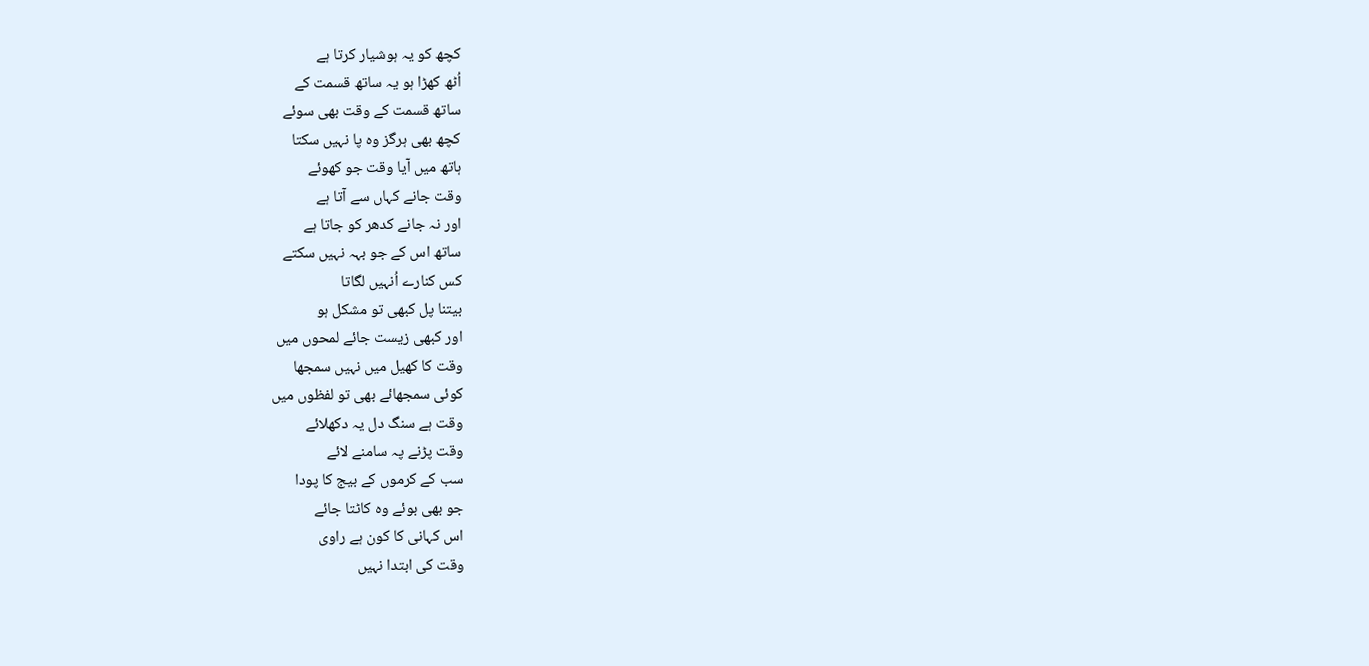کچھ کو یہ ہوشیار کرتا ہے
اُٹھ کھڑا ہو یہ ساتھ قسمت کے
ساتھ قسمت کے وقت بھی سوئے
کچھ بھی ہرگز وہ پا نہیں سکتا
ہاتھ میں آیا وقت جو کھوئے
وقت جانے کہاں سے آتا ہے
اور نہ جانے کدھر کو جاتا ہے
ساتھ اس کے جو بہہ نہیں سکتے
کس کنارے اُنہیں لگاتا
بیتنا پل کبھی تو مشکل ہو
اور کبھی زیست جائے لمحوں میں
وقت کا کھیل میں نہیں سمجھا
کوئی سمجھائے بھی تو لفظوں میں
وقت ہے سنگ دل یہ دکھلائے
وقت پڑنے پہ سامنے لائے
سب کے کرموں کے بیج کا پودا
جو بھی بوئے وہ کاٹتا جائے
اس کہانی کا کون ہے راوی
وقت کی ابتدا نہیں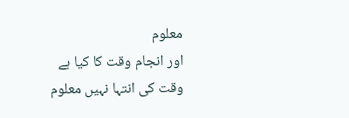معلوم
اور انجام وقت کا کیا ہے
وقت کی انتہا نہیں معلوم